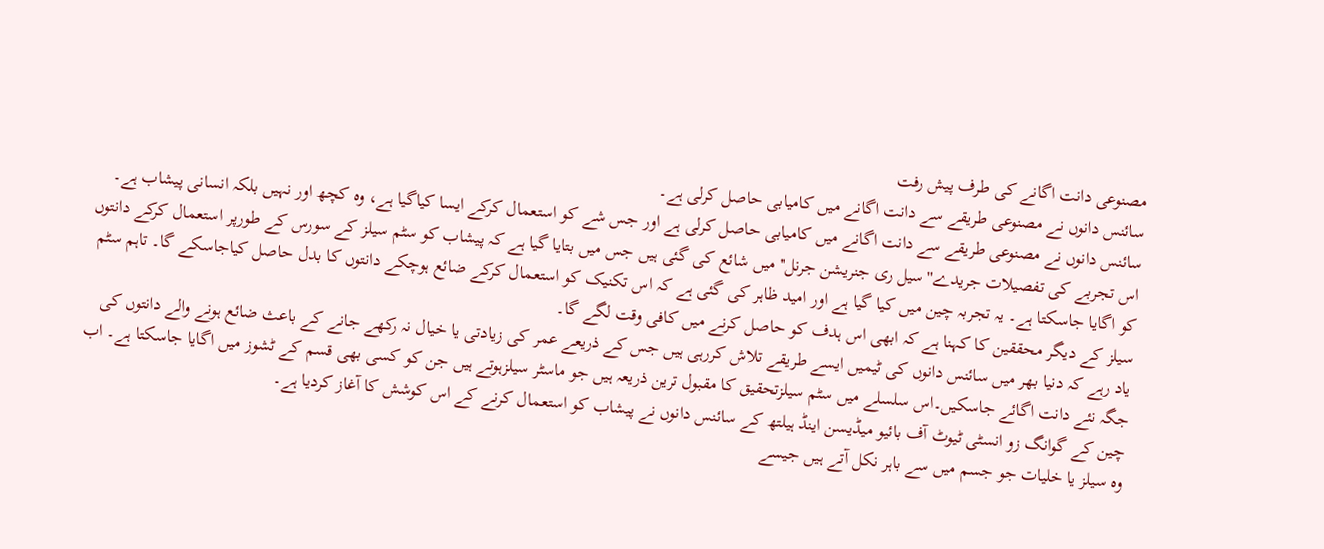مصنوعی دانت اگانے کی طرف پیش رفت
سائنس دانوں نے مصنوعی طریقے سے دانت اگانے میں کامیابی حاصل کرلی ہے۔
سائنس دانوں نے مصنوعی طریقے سے دانت اگانے میں کامیابی حاصل کرلی ہے اور جس شے کو استعمال کرکے ایسا کیاگیا ہے، وہ کچھ اور نہیں بلکہ انسانی پیشاب ہے۔
اس تجربے کی تفصیلات جریدے''سیل ری جنریشن جرنل'' میں شائع کی گئی ہیں جس میں بتایا گیا ہے کہ پیشاب کو سٹم سیلز کے سورس کے طورپر استعمال کرکے دانتوں کو اگایا جاسکتا ہے۔ یہ تجربہ چین میں کیا گیا ہے اور امید ظاہر کی گئی ہے کہ اس تکنیک کو استعمال کرکے ضائع ہوچکے دانتوں کا بدل حاصل کیاجاسکے گا۔ تاہم سٹم سیلز کے دیگر محققین کا کہنا ہے کہ ابھی اس ہدف کو حاصل کرنے میں کافی وقت لگے گا۔
یاد رہے کہ دنیا بھر میں سائنس دانوں کی ٹیمیں ایسے طریقے تلاش کررہی ہیں جس کے ذریعے عمر کی زیادتی یا خیال نہ رکھے جانے کے باعث ضائع ہونے والے دانتوں کی جگہ نئے دانت اگائے جاسکیں۔اس سلسلے میں سٹم سیلزتحقیق کا مقبول ترین ذریعہ ہیں جو ماسٹر سیلزہوتے ہیں جن کو کسی بھی قسم کے ٹشوز میں اگایا جاسکتا ہے۔ اب چین کے گوانگ زو انسٹی ٹیوٹ آف بائیو میڈیسن اینڈ ہیلتھ کے سائنس دانوں نے پیشاب کو استعمال کرنے کے اس کوشش کا آغاز کردیا ہے۔
وہ سیلز یا خلیات جو جسم میں سے باہر نکل آتے ہیں جیسے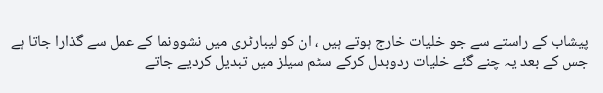پیشاب کے راستے سے جو خلیات خارج ہوتے ہیں ، ان کو لیبارٹری میں نشوونما کے عمل سے گذارا جاتا ہے جس کے بعد یہ چنے گئے خلیات ردوبدل کرکے سٹم سیلز میں تبدیل کردیے جاتے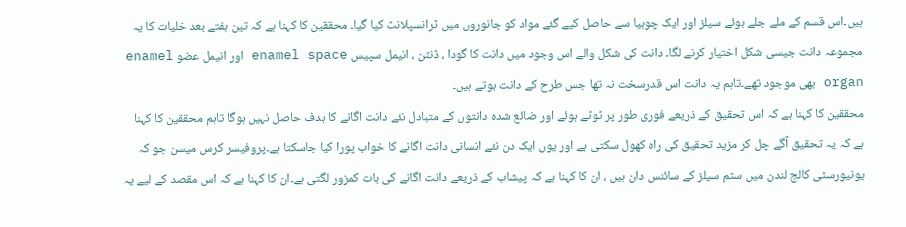ہیں۔اس قسم کے ملے جلے ہوئے سیلز اور ایک چوہیا سے حاصل کیے گئے مواد کو جانوروں میں ٹرانسپلانٹ کیا گیا۔ محققین کا کہنا ہے کہ تین ہفتے بعد خلیات کا یہ مجموعہ دانت جیسی شکل اختیار کرنے لگا۔ دانت کی شکل والے اس وجود میں دانت کا گودا ، ڈنٹن ، انیمل سپیس enamel space اور انیمل عضو enamel organ بھی موجود تھے۔تاہم یہ دانت اس قدرسخت نہ تھا جس طرح کے دانت ہوتے ہیں۔
محققین کا کہنا ہے کہ اس تحقیق کے ذریعے فوری طور پر ٹوٹے ہوئے اور ضائع شدہ دانتوں کے متبادل نئے دانت اگانے کا ہدف حاصل نہیں ہوگا تاہم محققین کا کہنا ہے کہ یہ تحقیق آگے چل کر مزید تحقیق کی راہ کھول سکتی ہے اور یوں ایک دن نئے انسانی دانت اگانے کا خواب پورا کیا جاسکتا ہے۔پروفیسر کرس میسن جو کہ یونیورسٹی کالج لندن میں سٹم سیلز کے سائنس دان ہیں ، ان کا کہنا ہے کہ پیشاب کے ذریعے دانت اگانے کی بات کمزور لگتی ہے۔ان کا کہنا ہے کہ اس مقصد کے لیے یہ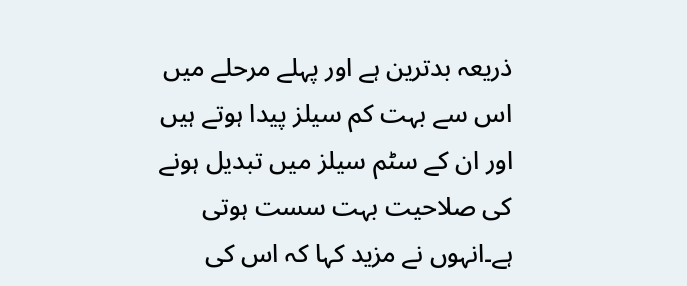ذریعہ بدترین ہے اور پہلے مرحلے میں اس سے بہت کم سیلز پیدا ہوتے ہیں اور ان کے سٹم سیلز میں تبدیل ہونے کی صلاحیت بہت سست ہوتی ہے۔انہوں نے مزید کہا کہ اس کی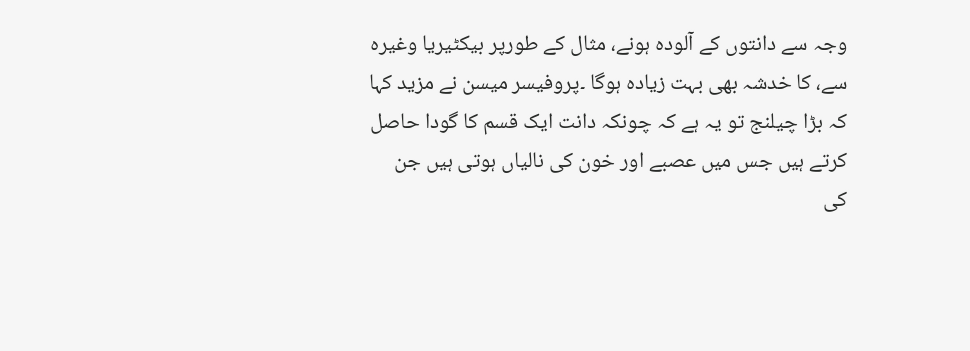وجہ سے دانتوں کے آلودہ ہونے، مثال کے طورپر بیکٹیریا وغیرہ سے، کا خدشہ بھی بہت زیادہ ہوگا ۔پروفیسر میسن نے مزید کہا کہ بڑا چیلنج تو یہ ہے کہ چونکہ دانت ایک قسم کا گودا حاصل کرتے ہیں جس میں عصبے اور خون کی نالیاں ہوتی ہیں جن کی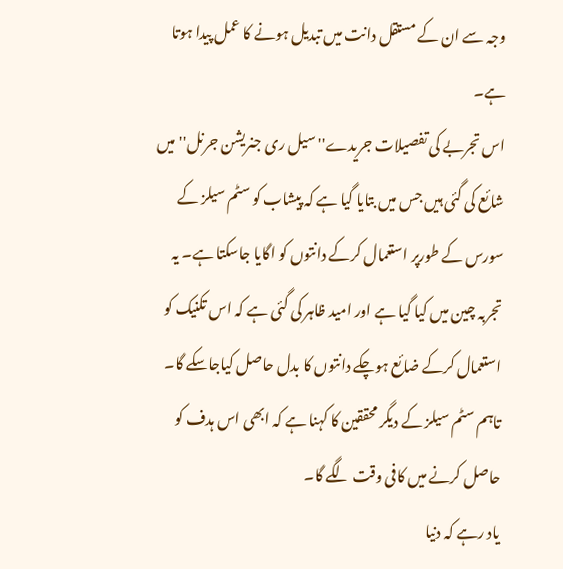وجہ سے ان کے مستقل دانت میں تبدیل ہونے کا عمل پیدا ہوتا ہے۔
اس تجربے کی تفصیلات جریدے''سیل ری جنریشن جرنل'' میں شائع کی گئی ہیں جس میں بتایا گیا ہے کہ پیشاب کو سٹم سیلز کے سورس کے طورپر استعمال کرکے دانتوں کو اگایا جاسکتا ہے۔ یہ تجربہ چین میں کیا گیا ہے اور امید ظاہر کی گئی ہے کہ اس تکنیک کو استعمال کرکے ضائع ہوچکے دانتوں کا بدل حاصل کیاجاسکے گا۔ تاہم سٹم سیلز کے دیگر محققین کا کہنا ہے کہ ابھی اس ہدف کو حاصل کرنے میں کافی وقت لگے گا۔
یاد رہے کہ دنیا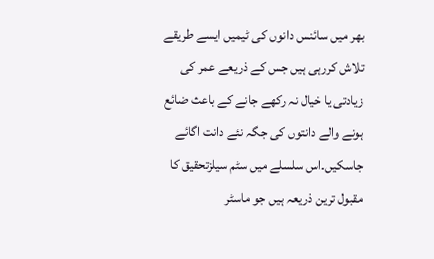بھر میں سائنس دانوں کی ٹیمیں ایسے طریقے تلاش کررہی ہیں جس کے ذریعے عمر کی زیادتی یا خیال نہ رکھے جانے کے باعث ضائع ہونے والے دانتوں کی جگہ نئے دانت اگائے جاسکیں۔اس سلسلے میں سٹم سیلزتحقیق کا مقبول ترین ذریعہ ہیں جو ماسٹر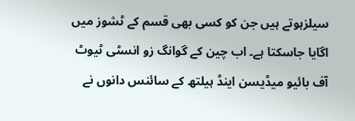سیلزہوتے ہیں جن کو کسی بھی قسم کے ٹشوز میں اگایا جاسکتا ہے۔ اب چین کے گوانگ زو انسٹی ٹیوٹ آف بائیو میڈیسن اینڈ ہیلتھ کے سائنس دانوں نے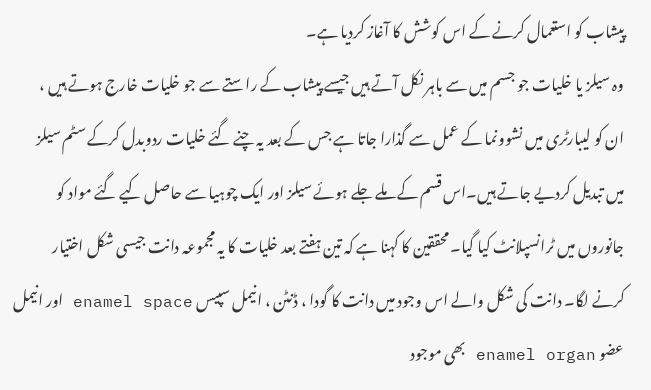پیشاب کو استعمال کرنے کے اس کوشش کا آغاز کردیا ہے۔
وہ سیلز یا خلیات جو جسم میں سے باہر نکل آتے ہیں جیسے پیشاب کے راستے سے جو خلیات خارج ہوتے ہیں ، ان کو لیبارٹری میں نشوونما کے عمل سے گذارا جاتا ہے جس کے بعد یہ چنے گئے خلیات ردوبدل کرکے سٹم سیلز میں تبدیل کردیے جاتے ہیں۔اس قسم کے ملے جلے ہوئے سیلز اور ایک چوہیا سے حاصل کیے گئے مواد کو جانوروں میں ٹرانسپلانٹ کیا گیا۔ محققین کا کہنا ہے کہ تین ہفتے بعد خلیات کا یہ مجموعہ دانت جیسی شکل اختیار کرنے لگا۔ دانت کی شکل والے اس وجود میں دانت کا گودا ، ڈنٹن ، انیمل سپیس enamel space اور انیمل عضو enamel organ بھی موجود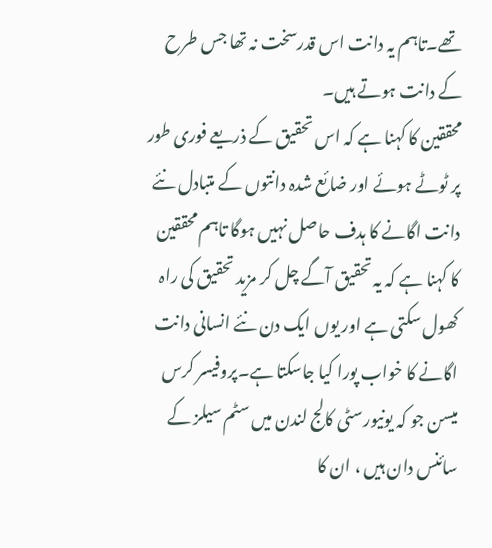تھے۔تاہم یہ دانت اس قدرسخت نہ تھا جس طرح کے دانت ہوتے ہیں۔
محققین کا کہنا ہے کہ اس تحقیق کے ذریعے فوری طور پر ٹوٹے ہوئے اور ضائع شدہ دانتوں کے متبادل نئے دانت اگانے کا ہدف حاصل نہیں ہوگا تاہم محققین کا کہنا ہے کہ یہ تحقیق آگے چل کر مزید تحقیق کی راہ کھول سکتی ہے اور یوں ایک دن نئے انسانی دانت اگانے کا خواب پورا کیا جاسکتا ہے۔پروفیسر کرس میسن جو کہ یونیورسٹی کالج لندن میں سٹم سیلز کے سائنس دان ہیں ، ان کا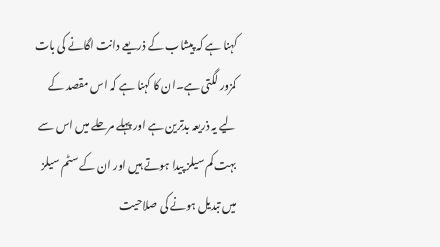کہنا ہے کہ پیشاب کے ذریعے دانت اگانے کی بات کمزور لگتی ہے۔ان کا کہنا ہے کہ اس مقصد کے لیے یہ ذریعہ بدترین ہے اور پہلے مرحلے میں اس سے بہت کم سیلز پیدا ہوتے ہیں اور ان کے سٹم سیلز میں تبدیل ہونے کی صلاحیت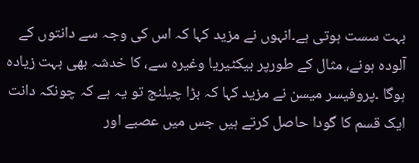بہت سست ہوتی ہے۔انہوں نے مزید کہا کہ اس کی وجہ سے دانتوں کے آلودہ ہونے، مثال کے طورپر بیکٹیریا وغیرہ سے، کا خدشہ بھی بہت زیادہ ہوگا ۔پروفیسر میسن نے مزید کہا کہ بڑا چیلنج تو یہ ہے کہ چونکہ دانت ایک قسم کا گودا حاصل کرتے ہیں جس میں عصبے اور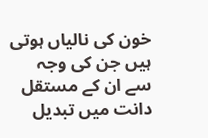خون کی نالیاں ہوتی ہیں جن کی وجہ سے ان کے مستقل دانت میں تبدیل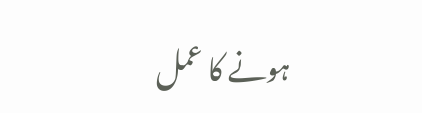ہونے کا عمل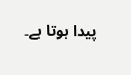پیدا ہوتا ہے۔